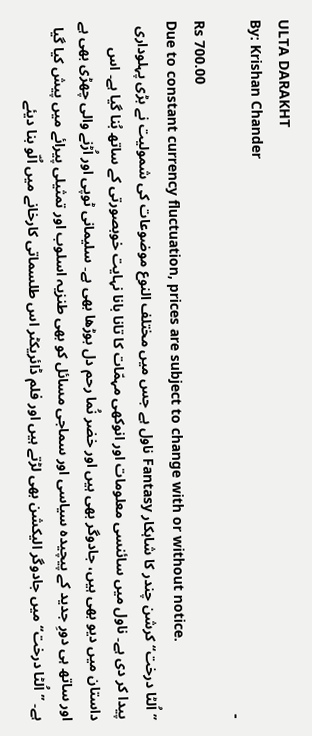ULTA DARAKHT
By: Krishan Chander
-
Rs 700.00
Due to constant currency fluctuation, prices are subject to change with or without notice.
’’اُلٹا درخت‘‘ کرشن چندر کا شاہکار Fantasy ناول ہے جس میں مختلف النوع موضوعات کی شمولیت نے بڑی پہلوداری پیدا کر دی ہے۔ ناول میں سائنسی معلومات اور انوکھی مہمّات کا تانا بانا نہایت خوبصورتی کے ساتھ بُنا گیا ہے۔ اس داستان میں دیو بھی ہیں، جادوگر بھی ہیں اور خضر نُما رحم دل بوڑھا بھی ہے۔ سلیمانی ٹوپی اور اُڑنے والی چھڑی بھی ہے اور ساتھ ہی دورِ جدید کے پیچیدہ سیاسی اور سماجی مسائل کو بھی طنزیہ اسلوب اور تمثیلی پیرائے میں پیش کیا گیا ہے۔ ’’اُلٹا درخت‘‘ میں جادوگر الیکشن بھی لڑتے ہیں اور فلم ڈائریکٹر اس طلسماتی کارخانے میں اُلّو بنا دیئے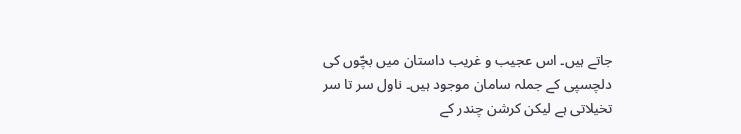جاتے ہیں۔ اس عجیب و غریب داستان میں بچّوں کی دلچسپی کے جملہ سامان موجود ہیں۔ ناول سر تا سر تخیلاتی ہے لیکن کرشن چندر کے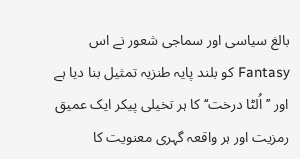بالغ سیاسی اور سماجی شعور نے اس Fantasy کو بلند پایہ طنزیہ تمثیل بنا دیا ہے اور ’’اُلٹا درخت‘‘ کا ہر تخیلی پیکر ایک عمیق رمزیت اور ہر واقعہ گہری معنویت کا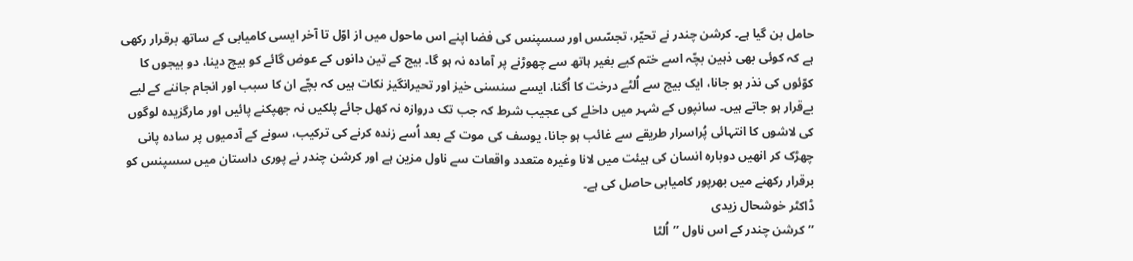حامل بن گیا ہے۔ کرشن چندر نے تحیّر، تجسّس اور سسپنس کی فضا اپنے اس ماحول میں از اوّل تا آخر ایسی کامیابی کے ساتھ برقرار رکھی ہے کہ کوئی بھی ذہین بچّہ اسے ختم کیے بغیر ہاتھ سے چھوڑنے پر آمادہ نہ ہو گا۔ بیج کے تین دانوں کے عوض گائے کو بیچ دینا، دو بیجوں کا کوّئوں کی نذر ہو جانا، ایک بیج سے اُلٹے درخت کا اُگنا، ایسے سنسنی خیز اور تحیرانگیز نکات ہیں کہ بچّے ان کا سبب اور انجام جاننے کے لیے بےقرار ہو جاتے ہیں۔ سانپوں کے شہر میں داخلے کی عجیب شرط کہ جب تک دروازہ نہ کھل جائے پلکیں نہ جھپکنے پائیں اور مارگزیدہ لوگوں کی لاشوں کا انتہائی پُراسرار طریقے سے غائب ہو جانا، یوسف کی موت کے بعد اُسے زندہ کرنے کی ترکیب، سونے کے آدمیوں پر سادہ پانی چھڑک کر انھیں دوبارہ انسان کی ہیئت میں لانا وغیرہ متعدد واقعات سے ناول مزین ہے اور کرشن چندر نے پوری داستان میں سسپنس کو برقرار رکھنے میں بھرپور کامیابی حاصل کی ہے۔
ڈاکٹر خوشحال زیدی
’’کرشن چندر کے اس ناول ’’اُلٹا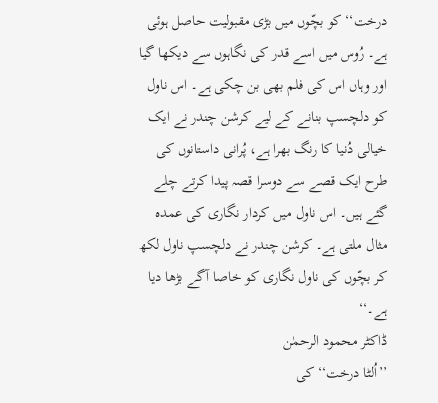درخت‘‘ کو بچّوں میں بڑی مقبولیت حاصل ہوئی ہے۔ رُوس میں اسے قدر کی نگاہوں سے دیکھا گیا اور وہاں اس کی فلم بھی بن چکی ہے۔ اس ناول کو دلچسپ بنانے کے لیے کرشن چندر نے ایک خیالی دُنیا کا رنگ بھرا ہے، پُرانی داستانوں کی طرح ایک قصے سے دوسرا قصہ پیدا کرتے چلے گئے ہیں۔ اس ناول میں کردار نگاری کی عمدہ مثال ملتی ہے۔ کرشن چندر نے دلچسپ ناول لکھ کر بچّوں کی ناول نگاری کو خاصا آگے بڑھا دیا ہے۔‘‘
ڈاکٹر محمود الرحمٰن
’’اُلٹا درخت‘‘ کی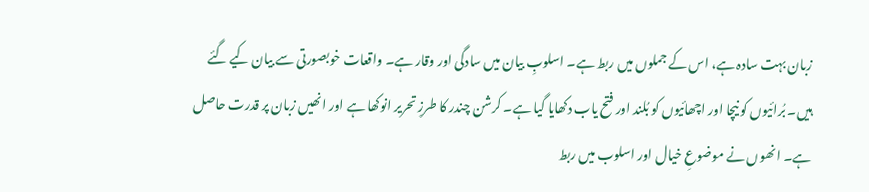زبان بہت سادہ ہے، اس کے جملوں میں ربط ہے۔ اسلوبِ بیان میں سادگی اور وقار ہے۔ واقعات خوبصورتی سے بیان کیے گئے ہیں۔ بُرائیوں کو نیچا اور اچھائیوں کو بُلند اور فتح یاب دکھایا گیا ہے۔ کرشن چندر کا طرزِ تحریر انوکھا ہے اور انھیں زبان پر قدرت حاصل ہے۔ انھوں نے موضوعِ خیال اور اسلوب میں ربط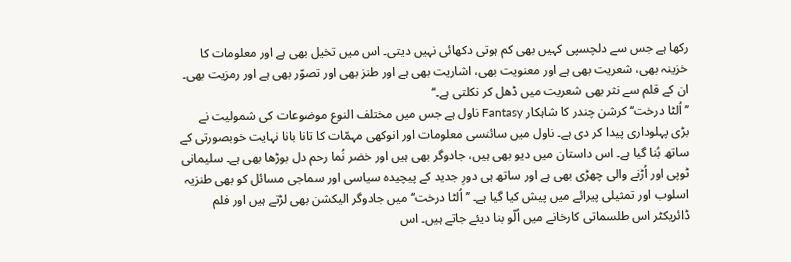رکھا ہے جس سے دلچسپی کہیں بھی کم ہوتی دکھائی نہیں دیتی۔ اس میں تخیل بھی ہے اور معلومات کا خزینہ بھی، شعریت بھی ہے اور معنویت بھی، اشاریت بھی ہے اور طنز بھی اور تصوّر بھی ہے اور رمزیت بھی۔ ان کے قلم سے نثر بھی شعریت میں ڈھل کر نکلتی ہے۔‘‘
’’اُلٹا درخت‘‘ کرشن چندر کا شاہکار Fantasy ناول ہے جس میں مختلف النوع موضوعات کی شمولیت نے بڑی پہلوداری پیدا کر دی ہے۔ ناول میں سائنسی معلومات اور انوکھی مہمّات کا تانا بانا نہایت خوبصورتی کے ساتھ بُنا گیا ہے۔ اس داستان میں دیو بھی ہیں، جادوگر بھی ہیں اور خضر نُما رحم دل بوڑھا بھی ہے۔ سلیمانی ٹوپی اور اُڑنے والی چھڑی بھی ہے اور ساتھ ہی دورِ جدید کے پیچیدہ سیاسی اور سماجی مسائل کو بھی طنزیہ اسلوب اور تمثیلی پیرائے میں پیش کیا گیا ہے۔ ’’اُلٹا درخت‘‘ میں جادوگر الیکشن بھی لڑتے ہیں اور فلم ڈائریکٹر اس طلسماتی کارخانے میں اُلّو بنا دیئے جاتے ہیں۔ اس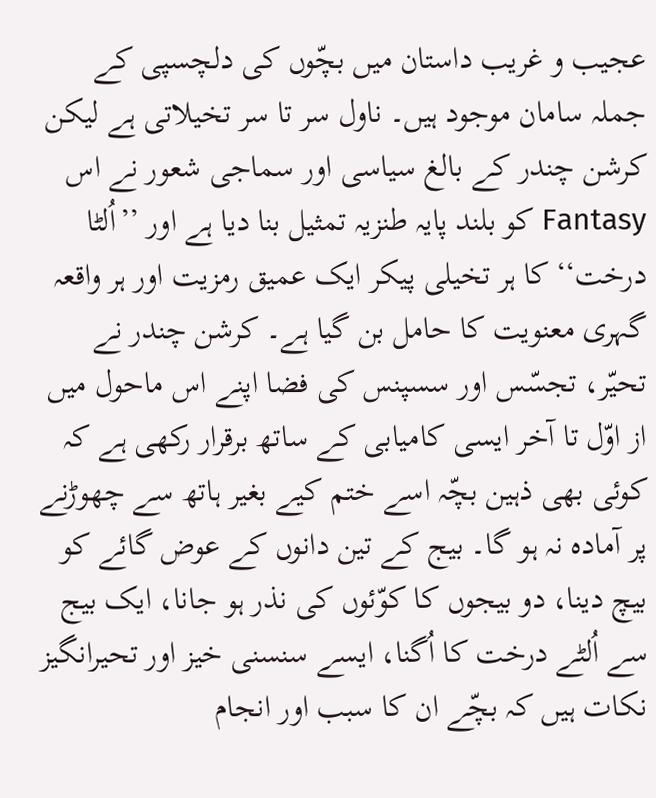عجیب و غریب داستان میں بچّوں کی دلچسپی کے جملہ سامان موجود ہیں۔ ناول سر تا سر تخیلاتی ہے لیکن کرشن چندر کے بالغ سیاسی اور سماجی شعور نے اس Fantasy کو بلند پایہ طنزیہ تمثیل بنا دیا ہے اور ’’اُلٹا درخت‘‘ کا ہر تخیلی پیکر ایک عمیق رمزیت اور ہر واقعہ گہری معنویت کا حامل بن گیا ہے۔ کرشن چندر نے تحیّر، تجسّس اور سسپنس کی فضا اپنے اس ماحول میں از اوّل تا آخر ایسی کامیابی کے ساتھ برقرار رکھی ہے کہ کوئی بھی ذہین بچّہ اسے ختم کیے بغیر ہاتھ سے چھوڑنے پر آمادہ نہ ہو گا۔ بیج کے تین دانوں کے عوض گائے کو بیچ دینا، دو بیجوں کا کوّئوں کی نذر ہو جانا، ایک بیج سے اُلٹے درخت کا اُگنا، ایسے سنسنی خیز اور تحیرانگیز نکات ہیں کہ بچّے ان کا سبب اور انجام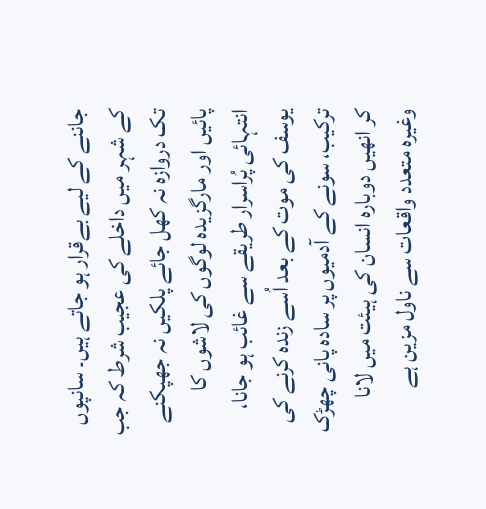جاننے کے لیے بےقرار ہو جاتے ہیں۔ سانپوں کے شہر میں داخلے کی عجیب شرط کہ جب تک دروازہ نہ کھل جائے پلکیں نہ جھپکنے پائیں اور مارگزیدہ لوگوں کی لاشوں کا انتہائی پُراسرار طریقے سے غائب ہو جانا، یوسف کی موت کے بعد اُسے زندہ کرنے کی ترکیب، سونے کے آدمیوں پر سادہ پانی چھڑک کر انھیں دوبارہ انسان کی ہیئت میں لانا وغیرہ متعدد واقعات سے ناول مزین ہے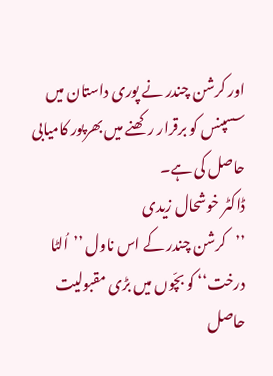اور کرشن چندر نے پوری داستان میں سسپنس کو برقرار رکھنے میں بھرپور کامیابی حاصل کی ہے۔
ڈاکٹر خوشحال زیدی
’’کرشن چندر کے اس ناول ’’اُلٹا درخت‘‘ کو بچّوں میں بڑی مقبولیت حاصل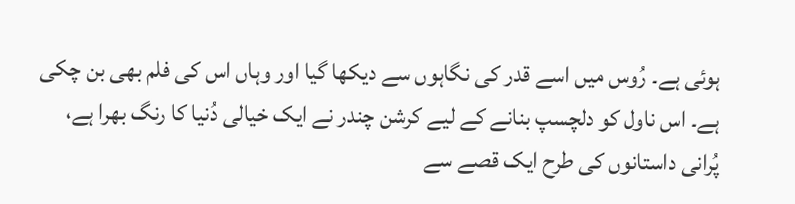ہوئی ہے۔ رُوس میں اسے قدر کی نگاہوں سے دیکھا گیا اور وہاں اس کی فلم بھی بن چکی ہے۔ اس ناول کو دلچسپ بنانے کے لیے کرشن چندر نے ایک خیالی دُنیا کا رنگ بھرا ہے، پُرانی داستانوں کی طرح ایک قصے سے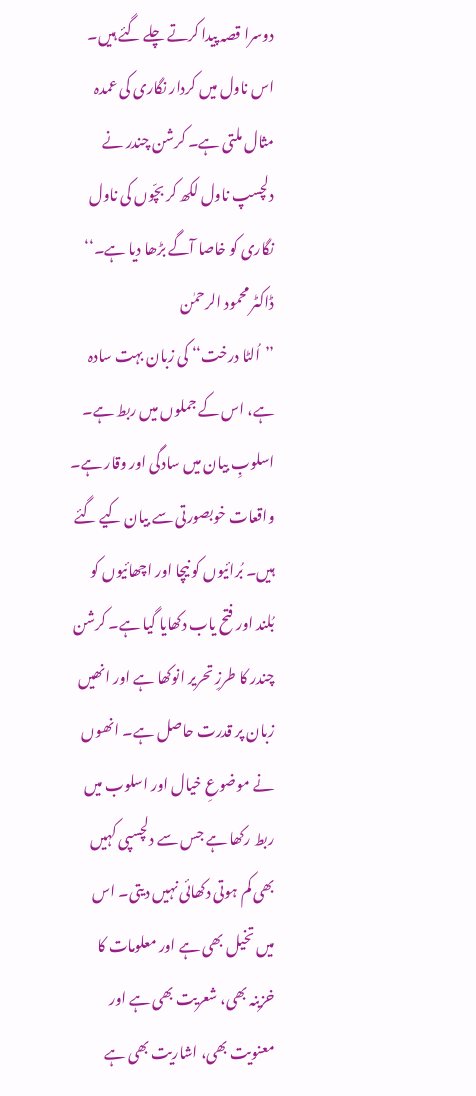دوسرا قصہ پیدا کرتے چلے گئے ہیں۔ اس ناول میں کردار نگاری کی عمدہ مثال ملتی ہے۔ کرشن چندر نے دلچسپ ناول لکھ کر بچّوں کی ناول نگاری کو خاصا آگے بڑھا دیا ہے۔‘‘
ڈاکٹر محمود الرحمٰن
’’اُلٹا درخت‘‘ کی زبان بہت سادہ ہے، اس کے جملوں میں ربط ہے۔ اسلوبِ بیان میں سادگی اور وقار ہے۔ واقعات خوبصورتی سے بیان کیے گئے ہیں۔ بُرائیوں کو نیچا اور اچھائیوں کو بُلند اور فتح یاب دکھایا گیا ہے۔ کرشن چندر کا طرزِ تحریر انوکھا ہے اور انھیں زبان پر قدرت حاصل ہے۔ انھوں نے موضوعِ خیال اور اسلوب میں ربط رکھا ہے جس سے دلچسپی کہیں بھی کم ہوتی دکھائی نہیں دیتی۔ اس میں تخیل بھی ہے اور معلومات کا خزینہ بھی، شعریت بھی ہے اور معنویت بھی، اشاریت بھی ہے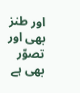اور طنز بھی اور تصوّر بھی ہے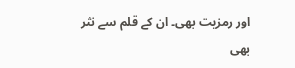اور رمزیت بھی۔ ان کے قلم سے نثر بھی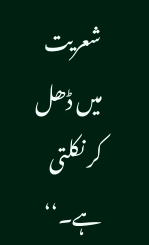شعریت میں ڈھل کر نکلتی ہے۔‘‘